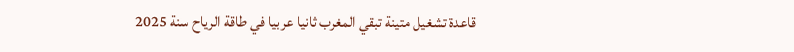قاعدة تشغيل متينة تبقي المغرب ثانيا عربيا في طاقة الرياح سنة 2025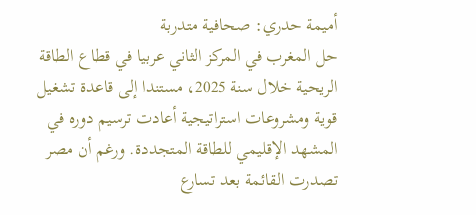أميمة حدري: صحافية متدربة
حل المغرب في المركز الثاني عربيا في قطاع الطاقة الريحية خلال سنة 2025، مستندا إلى قاعدة تشغيل قوية ومشروعات استراتيجية أعادت ترسيم دوره في المشهد الإقليمي للطاقة المتجددة. ورغم أن مصر تصدرت القائمة بعد تسارع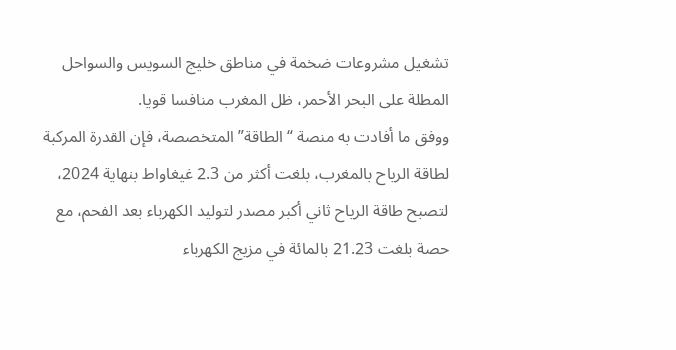تشغيل مشروعات ضخمة في مناطق خليج السويس والسواحل المطلة على البحر الأحمر، ظل المغرب منافسا قويا.
ووفق ما أفادت به منصة “الطاقة” المتخصصة، فإن القدرة المركبة لطاقة الرياح بالمغرب، بلغت أكثر من 2.3 غيغاواط بنهاية 2024، لتصبح طاقة الرياح ثاني أكبر مصدر لتوليد الكهرباء بعد الفحم، مع حصة بلغت 21.23 بالمائة في مزيج الكهرباء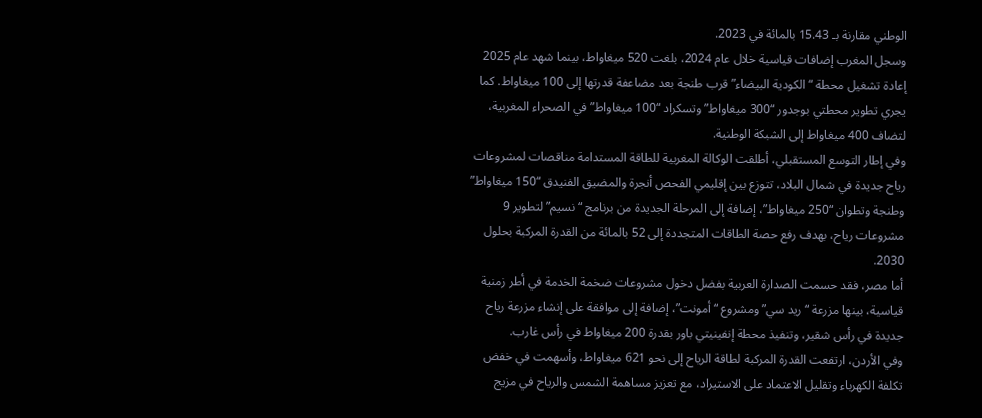الوطني مقارنة بـ 15.43 بالمائة في 2023.
وسجل المغرب إضافات قياسية خلال عام 2024، بلغت 520 ميغاواط، بينما شهد عام 2025 إعادة تشغيل محطة “الكودية البيضاء” قرب طنجة بعد مضاعفة قدرتها إلى 100 ميغاواط. كما يجري تطوير محطتي بوجدور “300 ميغاواط” وتسكراد “100 ميغاواط” في الصحراء المغربية، لتضاف 400 ميغاواط إلى الشبكة الوطنية.
وفي إطار التوسع المستقبلي، أطلقت الوكالة المغربية للطاقة المستدامة مناقصات لمشروعات رياح جديدة في شمال البلاد، تتوزع بين إقليمي الفحص أنجرة والمضيق الفنيدق “150 ميغاواط” وطنجة وتطوان “250 ميغاواط”، إضافة إلى المرحلة الجديدة من برنامج “نسيم” لتطوير 9 مشروعات رياح، بهدف رفع حصة الطاقات المتجددة إلى 52 بالمائة من القدرة المركبة بحلول 2030.
أما مصر، فقد حسمت الصدارة العربية بفضل دخول مشروعات ضخمة الخدمة في أطر زمنية قياسية، بينها مزرعة “ريد سي” ومشروع “أمونت”، إضافة إلى موافقة على إنشاء مزرعة رياح جديدة في رأس شقير، وتنفيذ محطة إنفينيتي باور بقدرة 200 ميغاواط في رأس غارب.
وفي الأردن، ارتفعت القدرة المركبة لطاقة الرياح إلى نحو 621 ميغاواط، وأسهمت في خفض تكلفة الكهرباء وتقليل الاعتماد على الاستيراد، مع تعزيز مساهمة الشمس والرياح في مزيج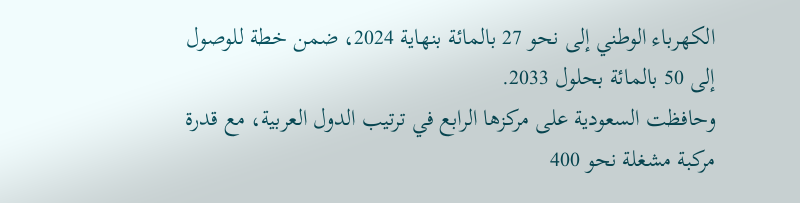الكهرباء الوطني إلى نحو 27 بالمائة بنهاية 2024، ضمن خطة للوصول إلى 50 بالمائة بحلول 2033.
وحافظت السعودية على مركزها الرابع في ترتيب الدول العربية، مع قدرة مركبة مشغلة نحو 400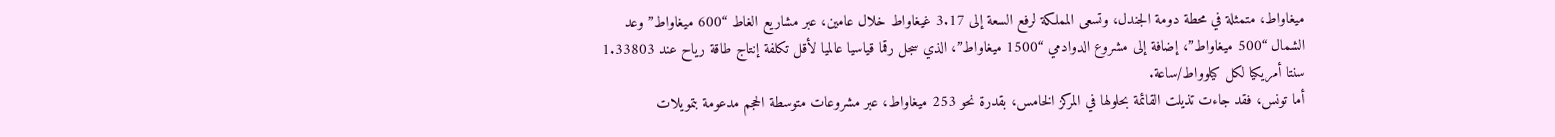ميغاواط، متمثلة في محطة دومة الجندل، وتسعى المملكة لرفع السعة إلى 3.17 غيغاواط خلال عامين، عبر مشاريع الغاط “600 ميغاواط” وعد الشمال “500 ميغاواط”، إضافة إلى مشروع الدوادمي “1500 ميغاواط”، الذي سجل رقما قياسيا عالميا لأقل تكلفة إنتاج طاقة رياح عند 1.33803 سنتا أمريكيا لكل كيلوواط/ساعة.
أما تونس، فقد جاءت تذيلت القائمة بحلولها في المركز الخامس، بقدرة نحو 253 ميغاواط، عبر مشروعات متوسطة الحجم مدعومة بتمويلات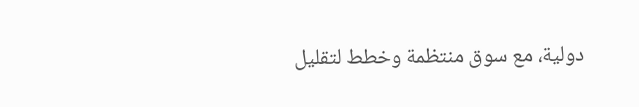دولية، مع سوق منتظمة وخطط لتقليل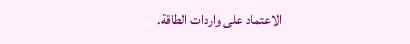الاعتماد على واردات الطاقة.